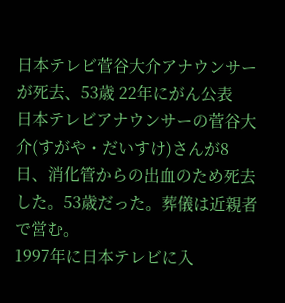日本テレビ菅谷大介アナウンサーが死去、53歳 22年にがん公表
日本テレビアナウンサーの菅谷大介(すがや・だいすけ)さんが8日、消化管からの出血のため死去した。53歳だった。葬儀は近親者で営む。
1997年に日本テレビに入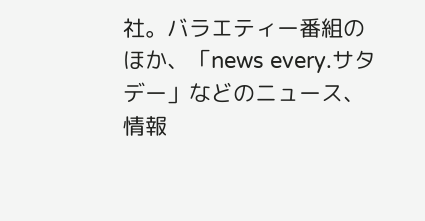社。バラエティー番組のほか、「news every.サタデー」などのニュース、情報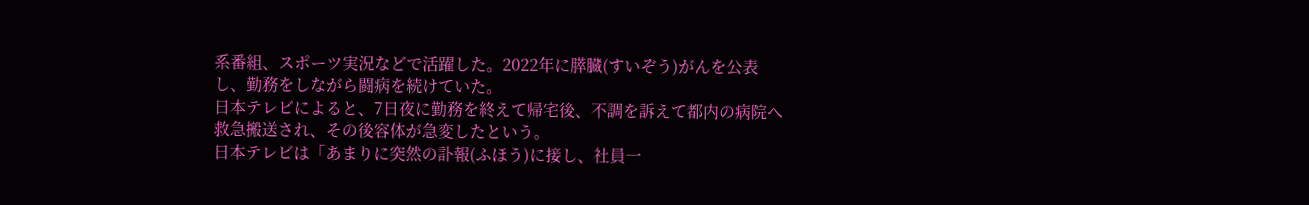系番組、スポーツ実況などで活躍した。2022年に膵臓(すいぞう)がんを公表し、勤務をしながら闘病を続けていた。
日本テレビによると、7日夜に勤務を終えて帰宅後、不調を訴えて都内の病院へ救急搬送され、その後容体が急変したという。
日本テレビは「あまりに突然の訃報(ふほう)に接し、社員一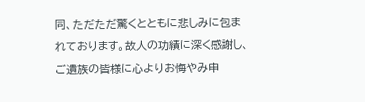同、ただただ驚くとともに悲しみに包まれております。故人の功績に深く感謝し、ご遺族の皆様に心よりお悔やみ申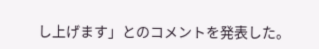し上げます」とのコメントを発表した。